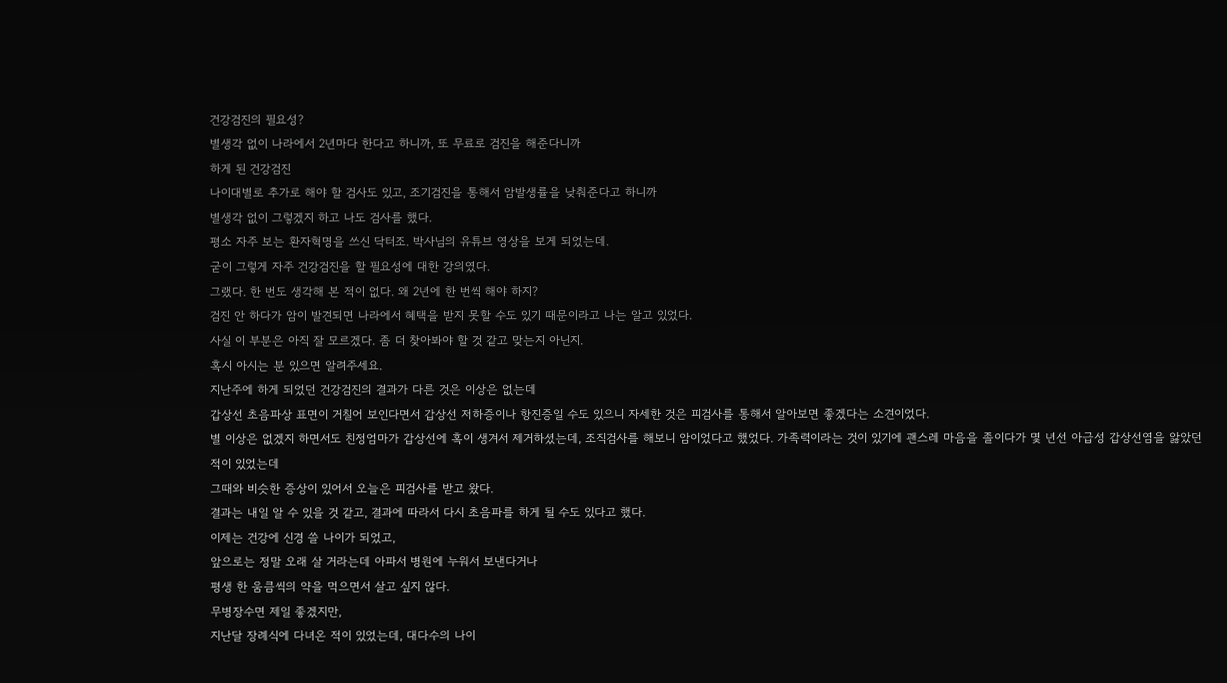건강검진의 필요성?
별생각 없이 나라에서 2년마다 한다고 하니까, 또 무료로 검진을 해준다니까
하게 된 건강검진
나이대별로 추가로 해야 할 검사도 있고, 조기검진을 통해서 암발생률을 낮춰준다고 하니까
별생각 없이 그렇겠지 하고 나도 검사를 했다.
평소 자주 보는 환자혁명을 쓰신 닥터조. 박사님의 유튜브 영상을 보게 되었는데.
굳이 그렇게 자주 건강검진을 할 필요성에 대한 강의였다.
그랬다. 한 번도 생각해 본 적이 없다. 왜 2년에 한 번씩 해야 하지?
검진 안 하다가 암이 발견되면 나라에서 혜택을 받지 못할 수도 있기 때문이라고 나는 알고 있었다.
사실 이 부분은 아직 잘 모르겠다. 좀 더 찾아봐야 할 것 같고 맞는지 아닌지.
혹시 아시는 분 있으면 알려주세요.
지난주에 하게 되었던 건강검진의 결과가 다른 것은 이상은 없는데
갑상선 초음파상 표면이 거칠어 보인다면서 갑상선 저하증이나 항진증일 수도 있으니 자세한 것은 피검사를 통해서 알아보면 좋겠다는 소견이었다.
별 이상은 없겠지 하면서도 친정엄마가 갑상선에 혹이 생겨서 제거하셨는데, 조직검사를 해보니 암이었다고 했었다. 가족력이라는 것이 있기에 괜스레 마음을 졸이다가 몇 년선 아급성 갑상선염을 앓았던 적이 있었는데
그때와 비슷한 증상이 있어서 오늘은 피검사를 받고 왔다.
결과는 내일 알 수 있을 것 같고, 결과에 따라서 다시 초음파를 하게 될 수도 있다고 했다.
이제는 건강에 신경 쓸 나이가 되었고,
앞으로는 정말 오래 살 거라는데 아파서 병원에 누워서 보낸다거나
평생 한 움큼씩의 약을 먹으면서 살고 싶지 않다.
무병장수면 제일 좋겠지만,
지난달 장례식에 다녀온 적이 있었는데, 대다수의 나이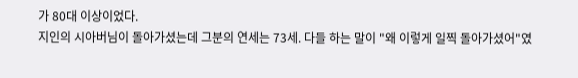가 80대 이상이었다.
지인의 시아버님이 돌아가셨는데 그분의 연세는 73세. 다들 하는 말이 "왜 이렇게 일찍 돌아가셨어"였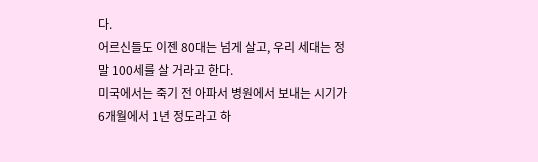다.
어르신들도 이젠 80대는 넘게 살고, 우리 세대는 정말 100세를 살 거라고 한다.
미국에서는 죽기 전 아파서 병원에서 보내는 시기가 6개월에서 1년 정도라고 하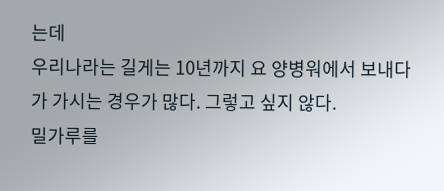는데
우리나라는 길게는 10년까지 요 양병워에서 보내다가 가시는 경우가 많다. 그렇고 싶지 않다.
밀가루를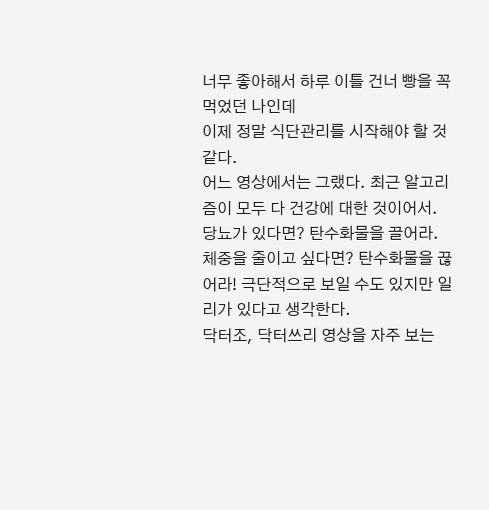너무 좋아해서 하루 이틀 건너 빵을 꼭 먹었던 나인데
이제 정말 식단관리를 시작해야 할 것 같다.
어느 영상에서는 그랬다. 최근 알고리즘이 모두 다 건강에 대한 것이어서.
당뇨가 있다면? 탄수화물을 끌어라.
체중을 줄이고 싶다면? 탄수화물을 끊어라! 극단적으로 보일 수도 있지만 일리가 있다고 생각한다.
닥터조, 닥터쓰리 영상을 자주 보는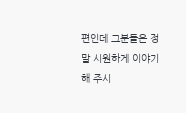편인데 그분들은 정말 시원하게 이야기해 주시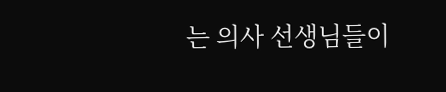는 의사 선생님들이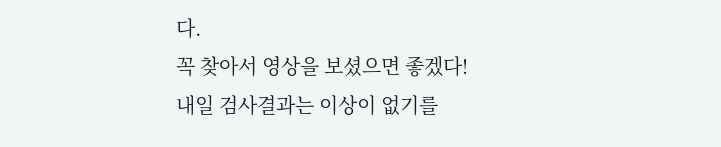다.
꼭 찾아서 영상을 보셨으면 좋겠다!
내일 검사결과는 이상이 없기를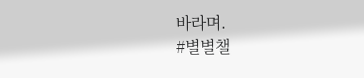바라며.
#별별챌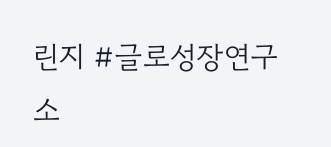린지 #글로성장연구소